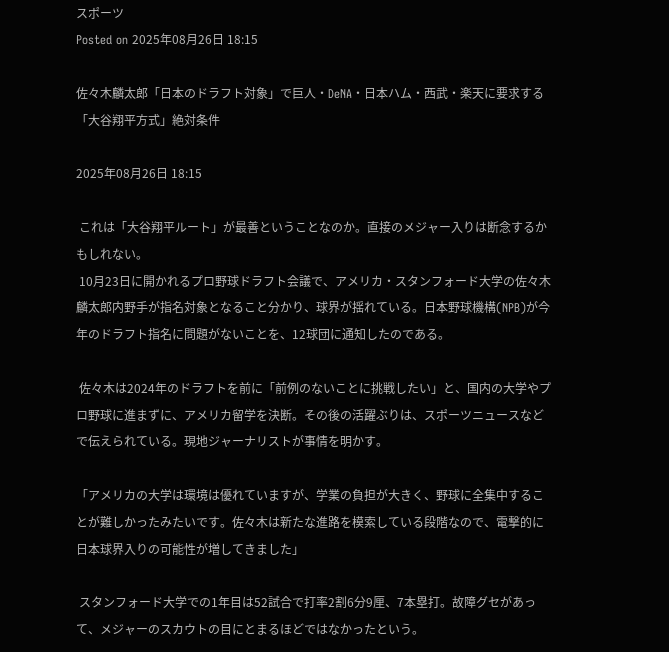スポーツ
Posted on 2025年08月26日 18:15

佐々木麟太郎「日本のドラフト対象」で巨人・DeNA・日本ハム・西武・楽天に要求する「大谷翔平方式」絶対条件

2025年08月26日 18:15

 これは「大谷翔平ルート」が最善ということなのか。直接のメジャー入りは断念するかもしれない。
 10月23日に開かれるプロ野球ドラフト会議で、アメリカ・スタンフォード大学の佐々木麟太郎内野手が指名対象となること分かり、球界が揺れている。日本野球機構(NPB)が今年のドラフト指名に問題がないことを、12球団に通知したのである。

 佐々木は2024年のドラフトを前に「前例のないことに挑戦したい」と、国内の大学やプロ野球に進まずに、アメリカ留学を決断。その後の活躍ぶりは、スポーツニュースなどで伝えられている。現地ジャーナリストが事情を明かす。

「アメリカの大学は環境は優れていますが、学業の負担が大きく、野球に全集中することが難しかったみたいです。佐々木は新たな進路を模索している段階なので、電撃的に日本球界入りの可能性が増してきました」

 スタンフォード大学での1年目は52試合で打率2割6分9厘、7本塁打。故障グセがあって、メジャーのスカウトの目にとまるほどではなかったという。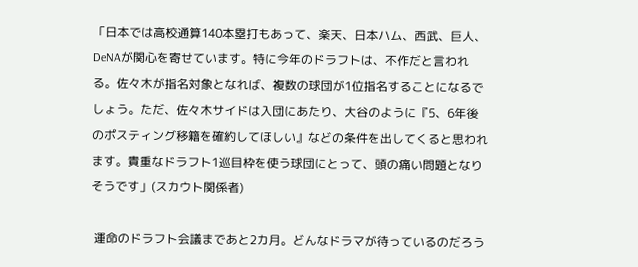「日本では高校通算140本塁打もあって、楽天、日本ハム、西武、巨人、DeNAが関心を寄せています。特に今年のドラフトは、不作だと言われる。佐々木が指名対象となれば、複数の球団が1位指名することになるでしょう。ただ、佐々木サイドは入団にあたり、大谷のように『5、6年後のポスティング移籍を確約してほしい』などの条件を出してくると思われます。貴重なドラフト1巡目枠を使う球団にとって、頭の痛い問題となりそうです」(スカウト関係者)

 運命のドラフト会議まであと2カ月。どんなドラマが待っているのだろう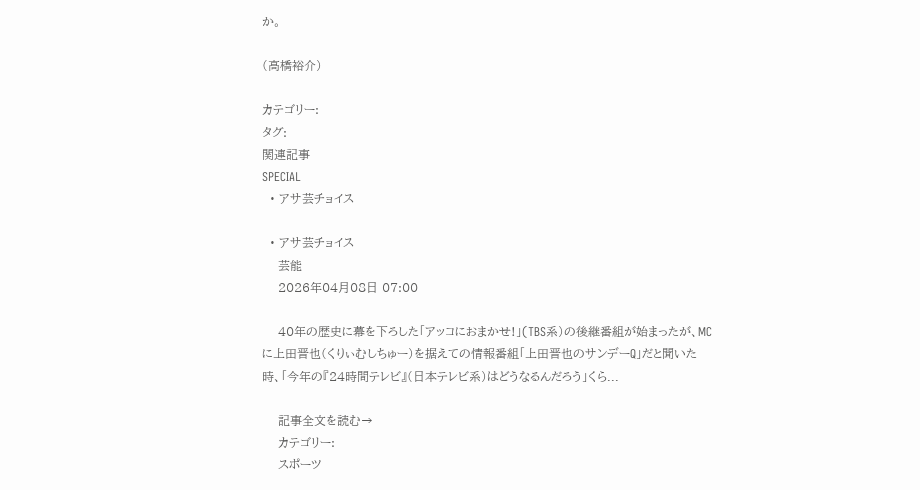か。

(高橋裕介)

カテゴリー:
タグ:
関連記事
SPECIAL
  • アサ芸チョイス

  • アサ芸チョイス
    芸能
    2026年04月08日 07:00

    40年の歴史に幕を下ろした「アッコにおまかせ!」(TBS系)の後継番組が始まったが、MCに上田晋也(くりぃむしちゅー)を据えての情報番組「上田晋也のサンデーQ」だと聞いた時、「今年の『24時間テレビ』(日本テレビ系)はどうなるんだろう」くら...

    記事全文を読む→
    カテゴリー:
    スポーツ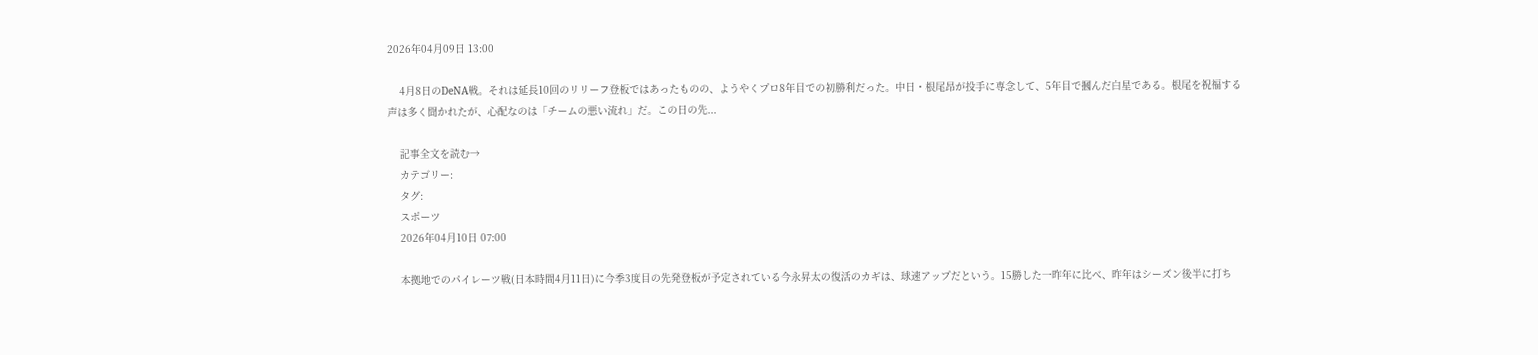2026年04月09日 13:00

    4月8日のDeNA戦。それは延長10回のリリーフ登板ではあったものの、ようやくプロ8年目での初勝利だった。中日・根尾昂が投手に専念して、5年目で摑んだ白星である。根尾を祝福する声は多く聞かれたが、心配なのは「チームの悪い流れ」だ。この日の先...

    記事全文を読む→
    カテゴリー:
    タグ:
    スポーツ
    2026年04月10日 07:00

    本拠地でのパイレーツ戦(日本時間4月11日)に今季3度目の先発登板が予定されている今永昇太の復活のカギは、球速アップだという。15勝した一昨年に比べ、昨年はシーズン後半に打ち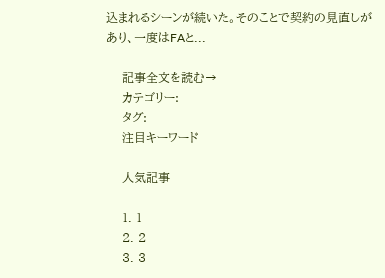込まれるシーンが続いた。そのことで契約の見直しがあり、一度はFAと...

    記事全文を読む→
    カテゴリー:
    タグ:
    注目キーワード

    人気記事

    1. 1
    2. 2
    3. 3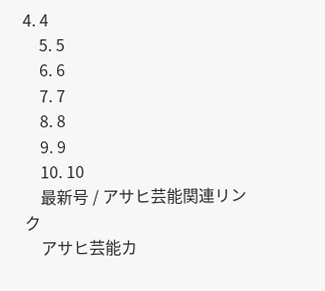4. 4
    5. 5
    6. 6
    7. 7
    8. 8
    9. 9
    10. 10
    最新号 / アサヒ芸能関連リンク
    アサヒ芸能カ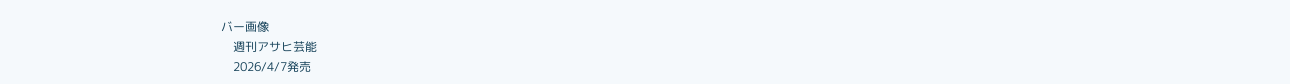バー画像
    週刊アサヒ芸能
    2026/4/7発売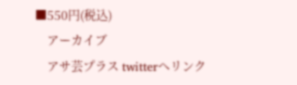■550円(税込)
    アーカイブ
    アサ芸プラス twitterへリンク